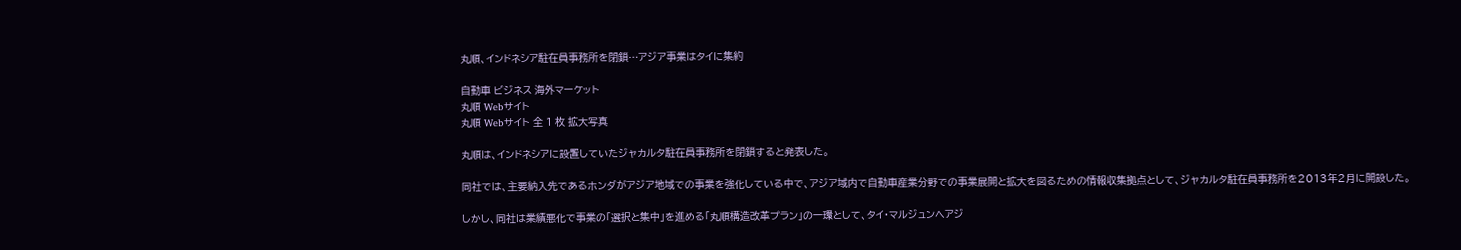丸順、インドネシア駐在員事務所を閉鎖…アジア事業はタイに集約

自動車 ビジネス 海外マーケット
丸順 Webサイト
丸順 Webサイト 全 1 枚 拡大写真

丸順は、インドネシアに設置していたジャカルタ駐在員事務所を閉鎖すると発表した。

同社では、主要納入先であるホンダがアジア地域での事業を強化している中で、アジア域内で自動車産業分野での事業展開と拡大を図るための情報収集拠点として、ジャカルタ駐在員事務所を2013年2月に開設した。

しかし、同社は業績悪化で事業の「選択と集中」を進める「丸順構造改革プラン」の一環として、タイ・マルジュンへアジ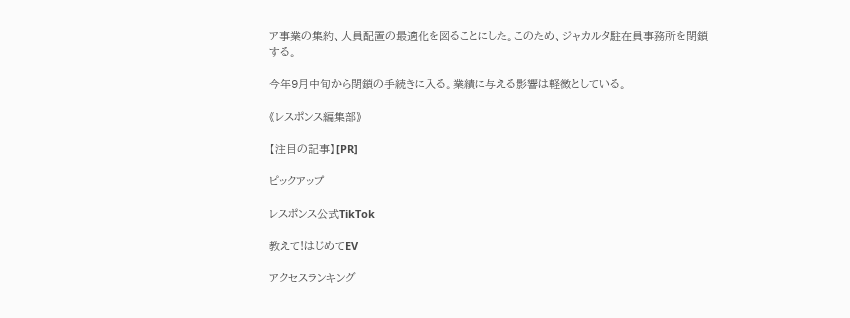ア事業の集約、人員配置の最適化を図ることにした。このため、ジャカルタ駐在員事務所を閉鎖する。

今年9月中旬から閉鎖の手続きに入る。業績に与える影響は軽微としている。

《レスポンス編集部》

【注目の記事】[PR]

ピックアップ

レスポンス公式TikTok

教えて!はじめてEV

アクセスランキング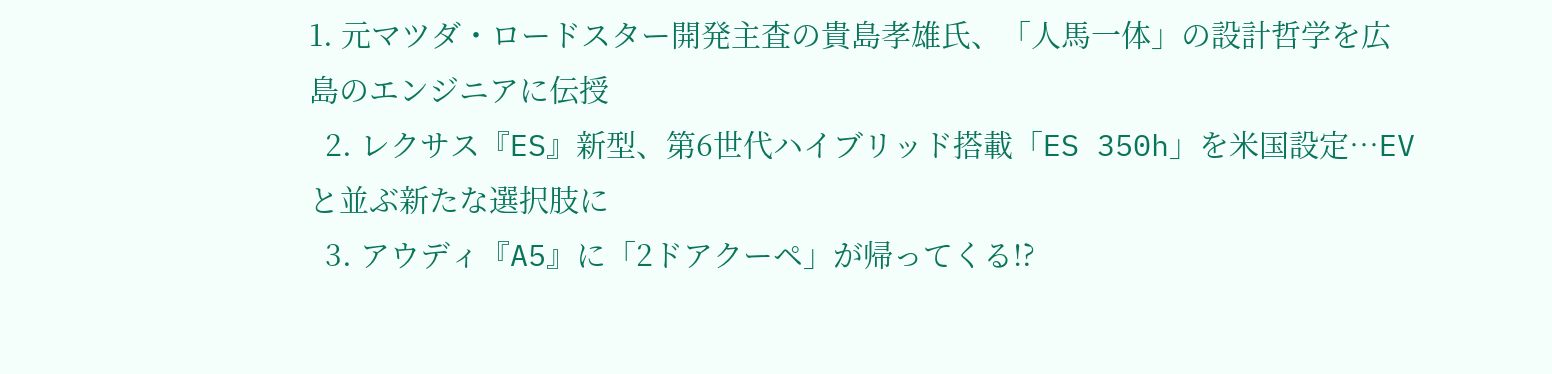1. 元マツダ・ロードスター開発主査の貴島孝雄氏、「人馬一体」の設計哲学を広島のエンジニアに伝授
  2. レクサス『ES』新型、第6世代ハイブリッド搭載「ES 350h」を米国設定…EVと並ぶ新たな選択肢に
  3. アウディ『A5』に「2ドアクーペ」が帰ってくる!?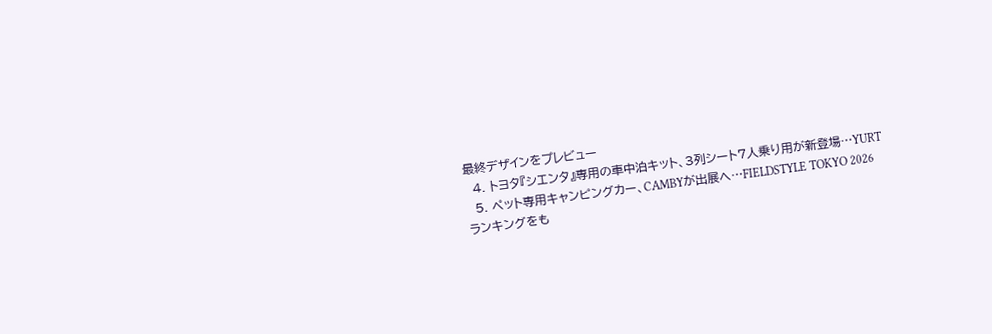最終デザインをプレビュー
  4. トヨタ『シエンタ』専用の車中泊キット、3列シート7人乗り用が新登場…YURT
  5. ペット専用キャンピングカー、CAMBYが出展へ…FIELDSTYLE TOKYO 2026
ランキングをも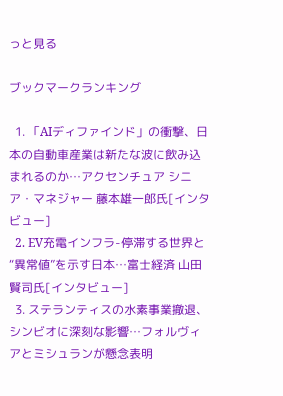っと見る

ブックマークランキング

  1. 「AIディファインド」の衝撃、日本の自動車産業は新たな波に飲み込まれるのか…アクセンチュア シニア・マネジャー 藤本雄一郎氏[インタビュー]
  2. EV充電インフラ-停滞する世界と“異常値”を示す日本…富士経済 山田賢司氏[インタビュー]
  3. ステランティスの水素事業撤退、シンビオに深刻な影響…フォルヴィアとミシュランが懸念表明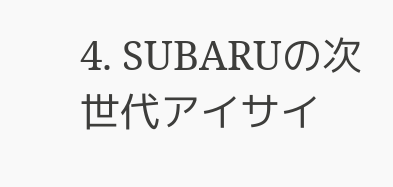4. SUBARUの次世代アイサイ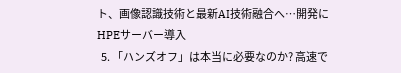ト、画像認識技術と最新AI技術融合へ…開発にHPEサーバー導入
  5. 「ハンズオフ」は本当に必要なのか? 高速で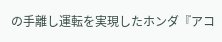の手離し運転を実現したホンダ『アコ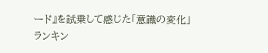ード』を試乗して感じた「意識の変化」
ランキン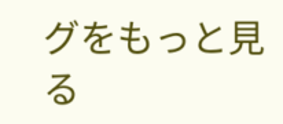グをもっと見る